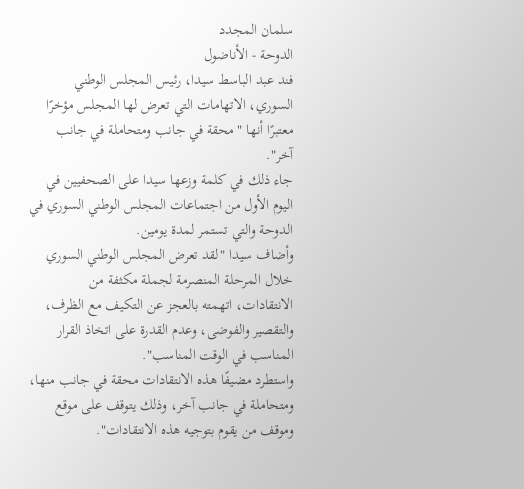سلمان المجدد
الدوحة - الأناضول
فند عبد الباسط سيدا، رئيس المجلس الوطني السوري، الاتهامات التي تعرض لها المجلس مؤخرًا معتبرًا أنها "محقة في جانب ومتحاملة في جانب آخر".
جاء ذلك في كلمة وزعها سيدا على الصحفيين في اليوم الأول من اجتماعات المجلس الوطني السوري في الدوحة والتي تستمر لمدة يومين.
وأضاف سيدا "لقد تعرض المجلس الوطني السوري خلال المرحلة المنصرمة لجملة مكثفة من الانتقادات، اتهمته بالعجز عن التكيف مع الظرف، والتقصير والفوضى، وعدم القدرة على اتخاذ القرار المناسب في الوقت المناسب".
واستطرد مضيفًا هذه الانتقادات محقة في جانب منها، ومتحاملة في جانب آخر، وذلك يتوقف على موقع وموقف من يقوم بتوجيه هذه الانتقادات".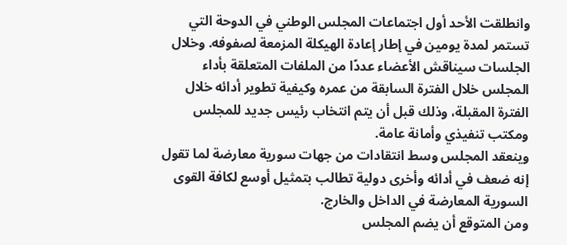وانطلقت الأحد أول اجتماعات المجلس الوطني في الدوحة التي تستمر لمدة يومين في إطار إعادة الهيكلة المزمعة لصفوفه. وخلال الجلسات سيناقش الأعضاء عددًا من الملفات المتعلقة بأداء المجلس خلال الفترة السابقة من عمره وكيفية تطوير أدائه خلال الفترة المقبلة، وذلك قبل أن يتم انتخاب رئيس جديد للمجلس ومكتب تنفيذي وأمانة عامة.
وينعقد المجلس وسط انتقادات من جهات سورية معارضة لما تقول إنه ضعف في أدائه وأخرى دولية تطالب بتمثيل أوسع لكافة القوى السورية المعارضة في الداخل والخارج.
ومن المتوقع أن يضم المجلس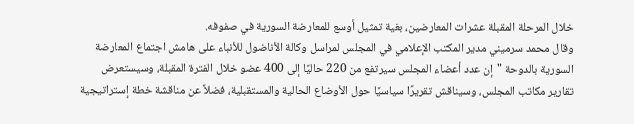خلال المرحلة المقبلة عشرات المعارضين، بغية تمثيل أوسع للمعارضة السورية في صفوفه.
وقال محمد سرميني مدير المكتب الإعلامي في المجلس لمراسل وكالة الأناضول للأنباء على هامش اجتماع المعارضة السورية بالدوحة "إن عدد أعضاء المجلس سيرتفع من 220 حاليًا إلى 400 عضو خلال الفترة المقبلة، وسيستعرض تقارير مكاتب المجلس، وسيناقش تقريرًا سياسيًا حول الأوضاع الحالية والمستقبلية، فضلاً عن مناقشة خطة إستراتيجية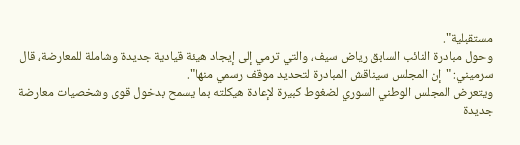مستقبلية".
وحول مبادرة النائب السابق رياض سيف، والتي ترمي إلى إيجاد هيئة قيادية جديدة وشاملة للمعارضة، قال سرميني: "إن المجلس سيناقش المبادرة لتحديد موقف رسمي منها".
ويتعرض المجلس الوطني السوري لضغوط كبيرة لإعادة هيكلته بما يسمح بدخول قوى وشخصيات معارضة جديدة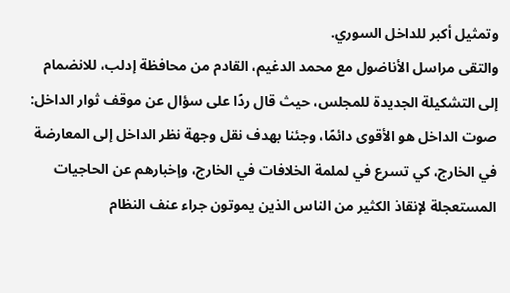وتمثيل أكبر للداخل السوري.
والتقى مراسل الأناضول مع محمد الدغيم، القادم من محافظة إدلب، للانضمام إلى التشكيلة الجديدة للمجلس، حيث قال ردًا على سؤال عن موقف ثوار الداخل: صوت الداخل هو الأقوى دائمًا، وجئنا بهدف نقل وجهة نظر الداخل إلى المعارضة في الخارج، كي تسرع في لملمة الخلافات في الخارج، وإخبارهم عن الحاجيات المستعجلة لإنقاذ الكثير من الناس الذين يموتون جراء عنف النظام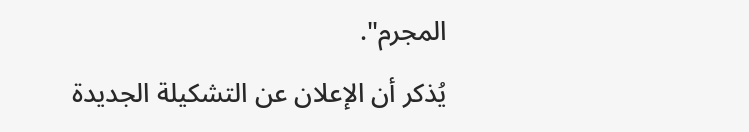المجرم".
يُذكر أن الإعلان عن التشكيلة الجديدة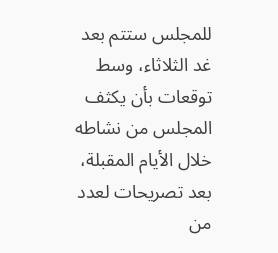للمجلس ستتم بعد غد الثلاثاء، وسط توقعات بأن يكثف المجلس من نشاطه خلال الأيام المقبلة، بعد تصريحات لعدد من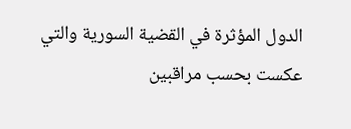الدول المؤثرة في القضية السورية والتي عكست بحسب مراقبين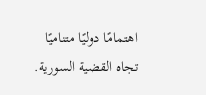اهتمامًا دوليًا متناميًا تجاه القضية السورية.